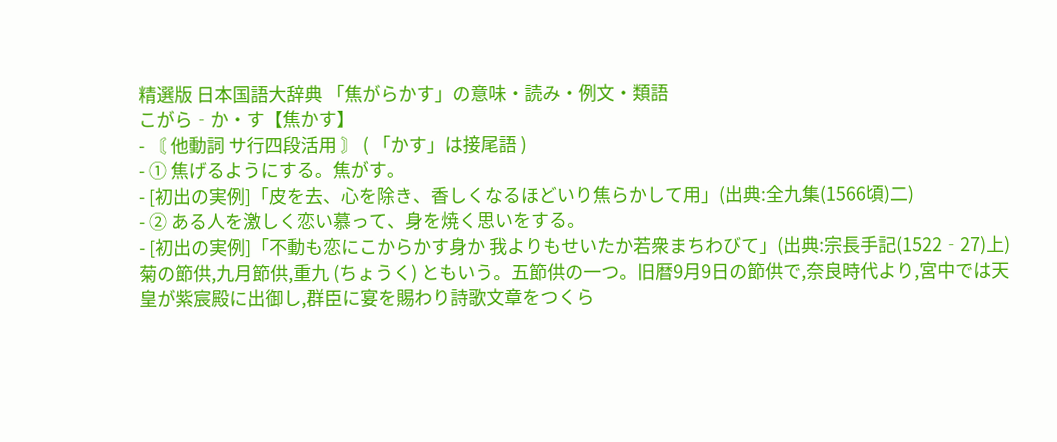精選版 日本国語大辞典 「焦がらかす」の意味・読み・例文・類語
こがら‐か・す【焦かす】
- 〘 他動詞 サ行四段活用 〙 ( 「かす」は接尾語 )
- ① 焦げるようにする。焦がす。
- [初出の実例]「皮を去、心を除き、香しくなるほどいり焦らかして用」(出典:全九集(1566頃)二)
- ② ある人を激しく恋い慕って、身を焼く思いをする。
- [初出の実例]「不動も恋にこからかす身か 我よりもせいたか若衆まちわびて」(出典:宗長手記(1522‐27)上)
菊の節供,九月節供,重九 (ちょうく) ともいう。五節供の一つ。旧暦9月9日の節供で,奈良時代より,宮中では天皇が紫宸殿に出御し,群臣に宴を賜わり詩歌文章をつくら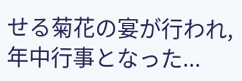せる菊花の宴が行われ,年中行事となった...